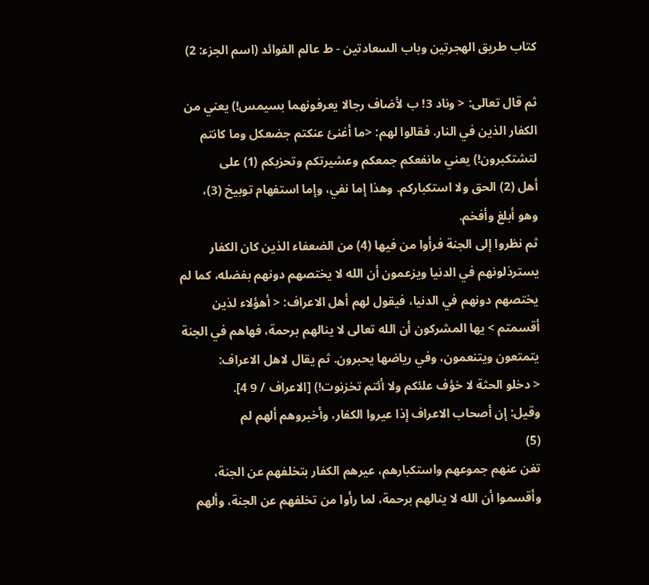كتاب طريق الهجرتين وباب السعادتين - ط عالم الفوائد (اسم الجزء: 2)

ثم قال تعالى: < وناد 3! ب لأضاف رجالا يعرفونهما بسيمس!) يعني من
الكفار الذين في النار. فقالوا لهم: <ما أغنئ عنكتم جضعكل وما كانتم
لتشتكبرون!) يعني مانفعكم جمعكم وعشيرتكم وتحزبكم (1) على
أهل (2) الحق ولا استكباركم. وهذا إما نفي، وإما استفهام توبيخ (3)،
وهو أبلغ وأفخم.
ثم نظروا إلى الجنة فرأوا من فيها (4) من الضعفاء الذين كان الكفار
يسترذلونهم في الدنيا ويزعمون أن الله لا يختصهم دونهم بفضله، كما لم
يختصهم دونهم في الدنيا، فيقول لهم أهل الاعراف: < أهؤلاء لذين
أقسمتم > يها المشركون أن الله تعالى لا ينالهم برحمة، فهاهم في الجنة
يتمتعون ويتنعمون، وفي رياضها يحبرون. ثم يقال لاهل الاعراف:
< دخلو الحثة لا خؤف علئكم ولا أئتم تخزنوت!) [الاعراف / 9 4].
وقيل: إن أصحاب الاعراف إذا عيروا الكفار، وأخبروهم ألهم لم
(5)
تغن عنهم جموعهم واستكبارهم، عيرهم الكفار بتخلفهم عن الجنة،
وأقسموا أن الله لا ينالهم برحمة، لما رأوا من تخلفهم عن الجنة، وألهم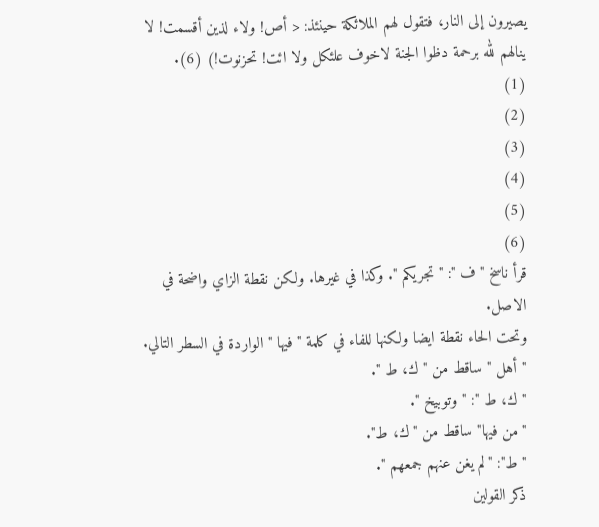يصيرون إلى النار، فتقول لهم الملائكة حينئذ: < أص! ولاء لذين أقسمت! لا
ينالهم لله برحمة دظوا الجنة لاخوف علئكل ولا ائت! تحزنوت!) (6).
(1)
(2)
(3)
(4)
(5)
(6)
قرأ ناسخ "ف ": " تجريكم ". وكذا في غيرها. ولكن نقطة الزاي واضحة في الاصل.
وتحت الحاء نقطة ايضا ولكنها للفاء في كلمة "فيها " الواردة في السطر التالي.
" أهل " ساقط من "ك، ط ".
" ك، ط ": " وتوبيخ ".
"من فيها" ساقط من "ك، ط".
"ط": "لم يغن عنهم جمعهم ".
ذكر القولين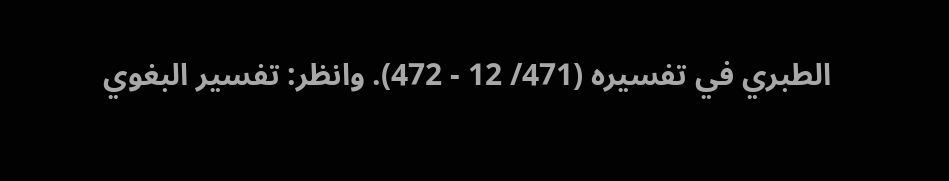الطبري في تفسيره (471/ 12 - 472). وانظر: تفسير البغوي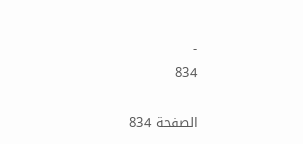-
834

الصفحة 834